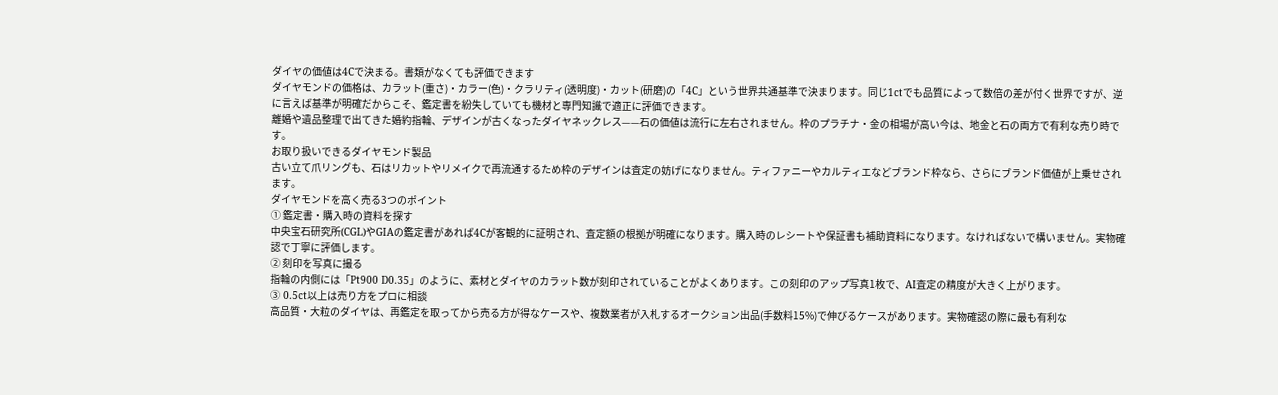ダイヤの価値は4Cで決まる。書類がなくても評価できます
ダイヤモンドの価格は、カラット(重さ)・カラー(色)・クラリティ(透明度)・カット(研磨)の「4C」という世界共通基準で決まります。同じ1ctでも品質によって数倍の差が付く世界ですが、逆に言えば基準が明確だからこそ、鑑定書を紛失していても機材と専門知識で適正に評価できます。
離婚や遺品整理で出てきた婚約指輪、デザインが古くなったダイヤネックレス——石の価値は流行に左右されません。枠のプラチナ・金の相場が高い今は、地金と石の両方で有利な売り時です。
お取り扱いできるダイヤモンド製品
古い立て爪リングも、石はリカットやリメイクで再流通するため枠のデザインは査定の妨げになりません。ティファニーやカルティエなどブランド枠なら、さらにブランド価値が上乗せされます。
ダイヤモンドを高く売る3つのポイント
① 鑑定書・購入時の資料を探す
中央宝石研究所(CGL)やGIAの鑑定書があれば4Cが客観的に証明され、査定額の根拠が明確になります。購入時のレシートや保証書も補助資料になります。なければないで構いません。実物確認で丁寧に評価します。
② 刻印を写真に撮る
指輪の内側には「Pt900 D0.35」のように、素材とダイヤのカラット数が刻印されていることがよくあります。この刻印のアップ写真1枚で、AI査定の精度が大きく上がります。
③ 0.5ct以上は売り方をプロに相談
高品質・大粒のダイヤは、再鑑定を取ってから売る方が得なケースや、複数業者が入札するオークション出品(手数料15%)で伸びるケースがあります。実物確認の際に最も有利な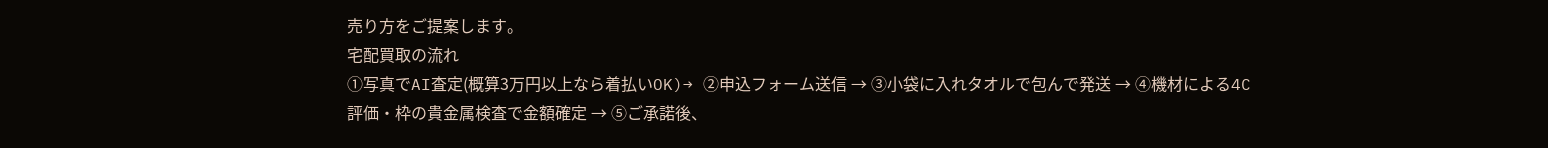売り方をご提案します。
宅配買取の流れ
①写真でAI査定(概算3万円以上なら着払いOK)→ ②申込フォーム送信 → ③小袋に入れタオルで包んで発送 → ④機材による4C評価・枠の貴金属検査で金額確定 → ⑤ご承諾後、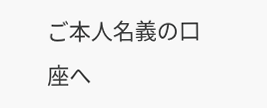ご本人名義の口座へ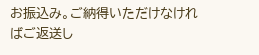お振込み。ご納得いただけなければご返送し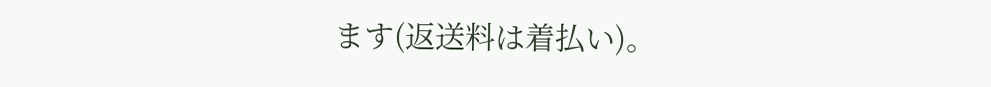ます(返送料は着払い)。